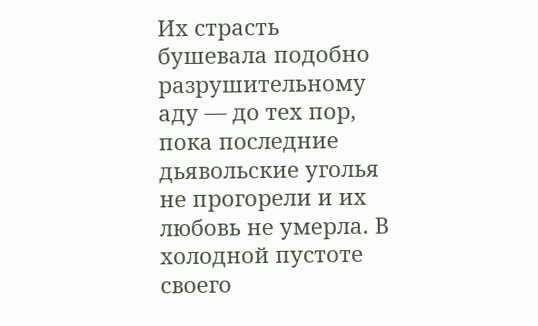Их страсть бушевала подобно разрушительному аду — до тех пор, пока последние дьявольские уголья не прогорели и их любовь не умерла. В холодной пустоте своего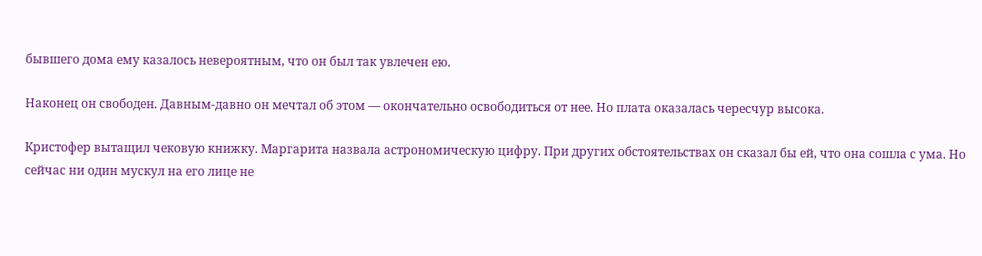бывшего дома ему казалось невероятным, что он был так увлечен ею.

Наконец он свободен. Давным-давно он мечтал об этом — окончательно освободиться от нее. Но плата оказалась чересчур высока.

Кристофер вытащил чековую книжку. Маргарита назвала астрономическую цифру. При других обстоятельствах он сказал бы ей, что она сошла с ума. Но сейчас ни один мускул на его лице не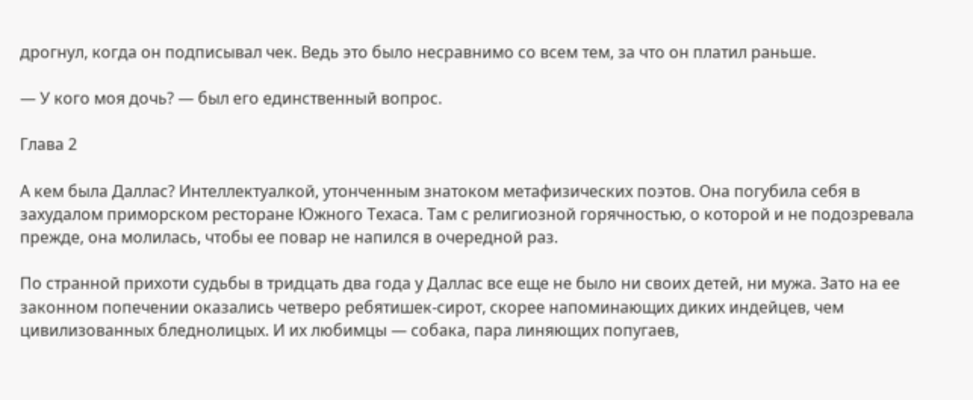дрогнул, когда он подписывал чек. Ведь это было несравнимо со всем тем, за что он платил раньше.

— У кого моя дочь? — был его единственный вопрос.

Глава 2

А кем была Даллас? Интеллектуалкой, утонченным знатоком метафизических поэтов. Она погубила себя в захудалом приморском ресторане Южного Техаса. Там с религиозной горячностью, о которой и не подозревала прежде, она молилась, чтобы ее повар не напился в очередной раз.

По странной прихоти судьбы в тридцать два года у Даллас все еще не было ни своих детей, ни мужа. Зато на ее законном попечении оказались четверо ребятишек-сирот, скорее напоминающих диких индейцев, чем цивилизованных бледнолицых. И их любимцы — собака, пара линяющих попугаев,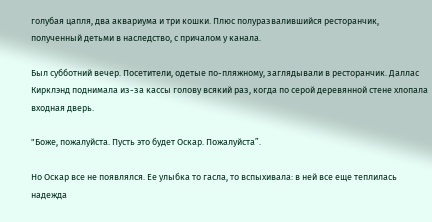голубая цапля, два аквариума и три кошки. Плюс полуразвалившийся ресторанчик, полученный детьми в наследство, с причалом у канала.

Был субботний вечер. Посетители, одетые по-пляжному, заглядывали в ресторанчик. Даллас Кирклэнд поднимала из-за кассы голову всякий раз, когда по серой деревянной стене хлопала входная дверь.

"Боже, пожалуйста. Пусть это будет Оскар. Пожалуйста”.

Но Оскар все не появлялся. Ее улыбка то гасла, то вспыхивала: в ней все еще теплилась надежда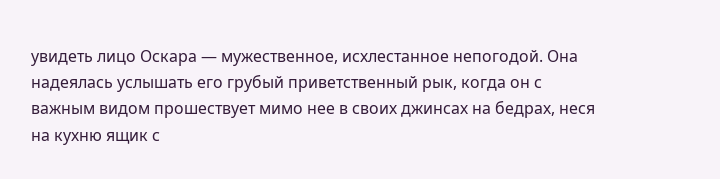увидеть лицо Оскара — мужественное, исхлестанное непогодой. Она надеялась услышать его грубый приветственный рык, когда он с важным видом прошествует мимо нее в своих джинсах на бедрах, неся на кухню ящик с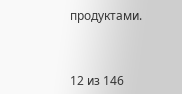продуктами.



12 из 146